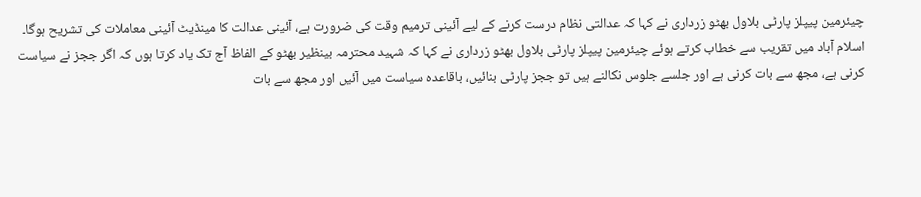چیئرمین پیپلز پارٹی بلاول بھٹو زرداری نے کہا کہ عدالتی نظام درست کرنے کے لیے آئینی ترمیم وقت کی ضرورت ہے، آئینی عدالت کا مینڈیٹ آئینی معاملات کی تشریح ہوگا۔
اسلام آباد میں تقریب سے خطاب کرتے ہوئے چیئرمین پیپلز پارٹی بلاول بھٹو زرداری نے کہا کہ شہید محترمہ بینظیر بھٹو کے الفاظ آج تک یاد کرتا ہوں کہ اگر ججز نے سیاست کرنی ہے، مجھ سے بات کرنی ہے اور جلسے جلوس نکالنے ہیں تو ججز پارٹی بنائیں، باقاعدہ سیاست میں آئیں اور مجھ سے بات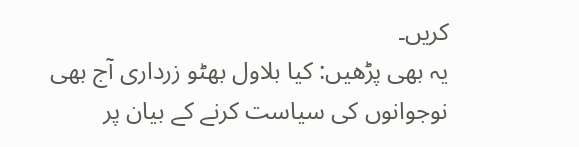کریں۔
یہ بھی پڑھیں: کیا بلاول بھٹو زرداری آج بھی نوجوانوں کی سیاست کرنے کے بیان پر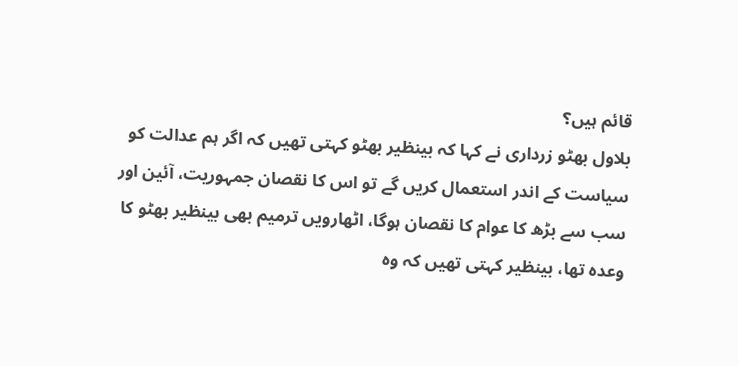قائم ہیں؟
بلاول بھٹو زرداری نے کہا کہ بینظیر بھٹو کہتی تھیں کہ اگر ہم عدالت کو سیاست کے اندر استعمال کریں گے تو اس کا نقصان جمہوریت، آئین اور سب سے بڑھ کا عوام کا نقصان ہوگا، اٹھارویں ترمیم بھی بینظیر بھٹو کا وعدہ تھا، بینظیر کہتی تھیں کہ وہ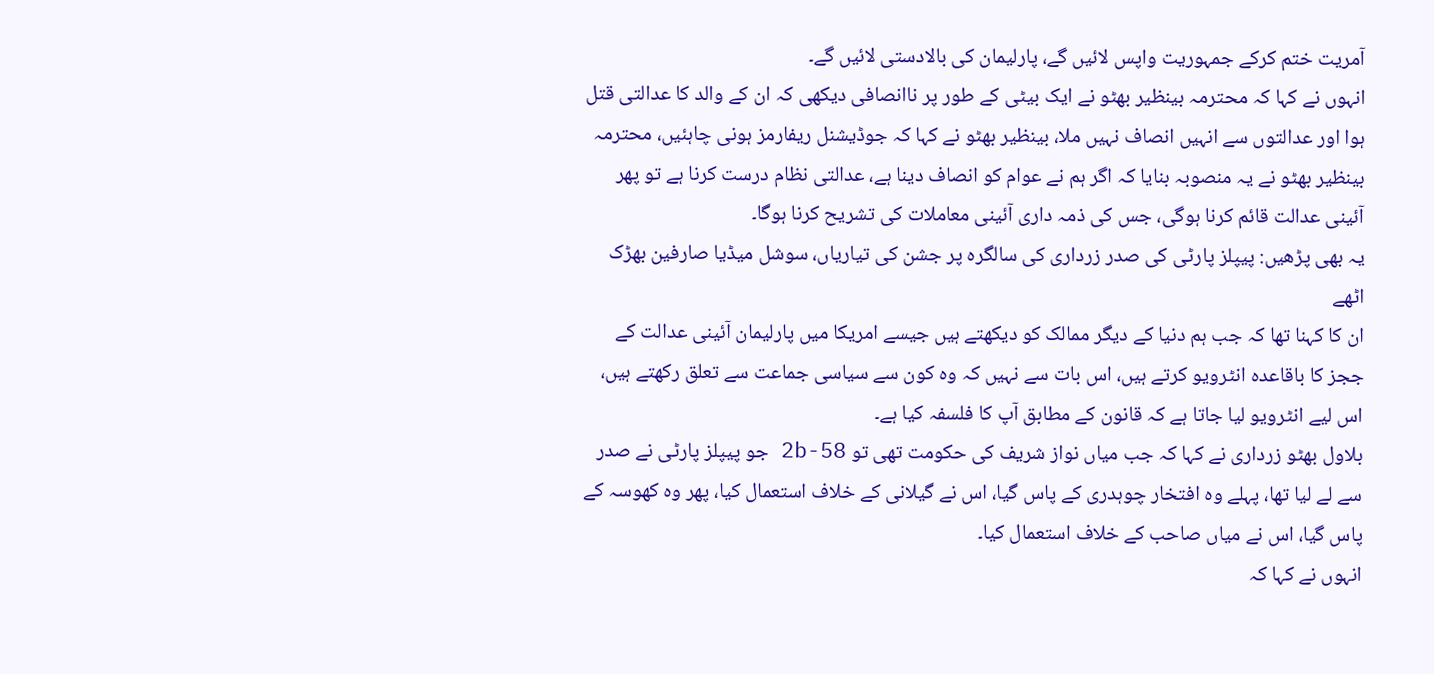آمریت ختم کرکے جمہوریت واپس لائیں گے، پارلیمان کی بالادستی لائیں گے۔
انہوں نے کہا کہ محترمہ بینظیر بھٹو نے ایک بیٹی کے طور پر ناانصافی دیکھی کہ ان کے والد کا عدالتی قتل ہوا اور عدالتوں سے انہیں انصاف نہیں ملا، بینظیر بھٹو نے کہا کہ جوڈیشنل ریفارمز ہونی چاہئیں، محترمہ بینظیر بھٹو نے یہ منصوبہ بنایا کہ اگر ہم نے عوام کو انصاف دینا ہے، عدالتی نظام درست کرنا ہے تو پھر آئینی عدالت قائم کرنا ہوگی، جس کی ذمہ داری آئینی معاملات کی تشریح کرنا ہوگا۔
یہ بھی پڑھیں: پیپلز پارٹی کی صدر زرداری کی سالگرہ پر جشن کی تیاریاں، سوشل میڈیا صارفین بھڑک اٹھے
ان کا کہنا تھا کہ جب ہم دنیا کے دیگر ممالک کو دیکھتے ہیں جیسے امریکا میں پارلیمان آئینی عدالت کے ججز کا باقاعدہ انٹرویو کرتے ہیں، اس بات سے نہیں کہ وہ کون سے سیاسی جماعت سے تعلق رکھتے ہیں، اس لیے انٹرویو لیا جاتا ہے کہ قانون کے مطابق آپ کا فلسفہ کیا ہے۔
بلاول بھٹو زرداری نے کہا کہ جب میاں نواز شریف کی حکومت تھی تو 58-2b جو پیپلز پارٹی نے صدر سے لے لیا تھا، پہلے وہ افتخار چوہدری کے پاس گیا، اس نے گیلانی کے خلاف استعمال کیا، پھر وہ کھوسہ کے پاس گیا، اس نے میاں صاحب کے خلاف استعمال کیا۔
انہوں نے کہا کہ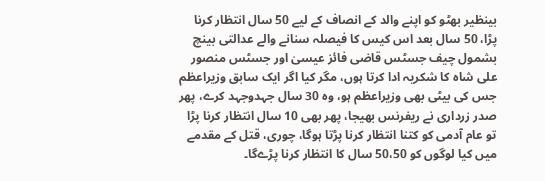بینظیر بھٹو کو اپنے والد کے انصاف کے لیے 50 سال انتظار کرنا پڑا، 50 سال بعد اس کیس کا فیصلہ سنانے والے عدالتی بینچ بشمول چیف جسٹس قاضی فائز عیسیٰ اور جسٹس منصور علی شاہ کا شکریہ ادا کرتا ہوں، مگر کیا اگر ایک سابق وزیراعظم جس کی بیٹی بھی وزیراعظم ہو، وہ 30 سال جہدوجہد کرے، پھر صدر زرداری نے ریفرنس بھیجا، پھر بھی 10 سال انتظار کرنا پڑا تو عام آدمی کو کتنا انتظار کرنا پڑتا ہوگا، چوری، قتل کے مقدمے میں کیا لوگوں کو 50،50 سال کا انتظار کرنا پڑےگا۔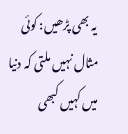یہ بھی پڑھیں: کوئی مثال نہیں ملتی کہ دنیا میں کہیں کبھی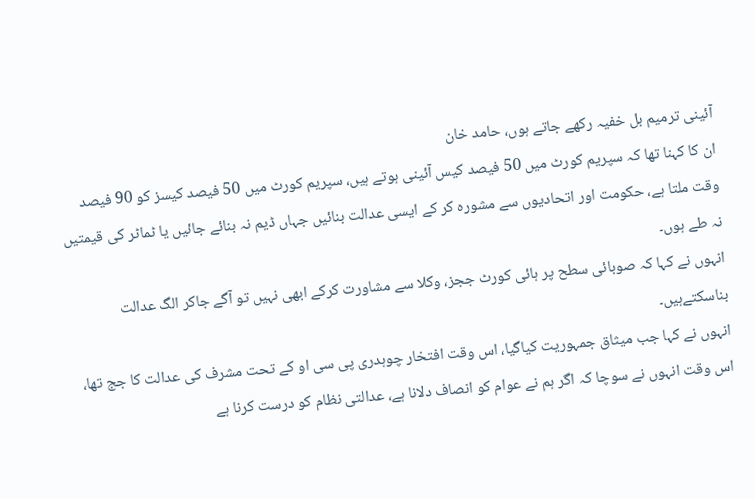آئینی ترمیم بل خفیہ رکھے جاتے ہوں، حامد خان
ان کا کہنا تھا کہ سپریم کورٹ میں 50 فیصد کیس آئینی ہوتے ہیں، سپریم کورٹ میں 50 فیصد کیسز کو 90 فیصد وقت ملتا ہے، حکومت اور اتحادیوں سے مشورہ کر کے ایسی عدالت بنائیں جہاں ڈیم نہ بنائے جائیں یا ٹماٹر کی قیمتیں نہ طے ہوں۔
انہوں نے کہا کہ صوبائی سطح پر ہائی کورٹ ججز، وکلا سے مشاورت کرکے ابھی نہیں تو آگے جاکر الگ عدالت بناسکتےہیں۔
انہوں نے کہا جب میثاق جمہوریت کیاگیا، اس وقت افتخار چوہدری پی سی او کے تحت مشرف کی عدالت کا جج تھا، اس وقت انہوں نے سوچا کہ اگر ہم نے عوام کو انصاف دلانا ہے، عدالتی نظام کو درست کرنا ہے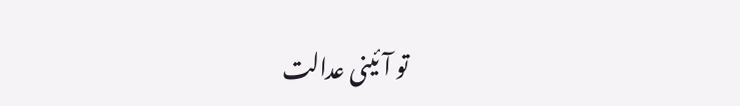تو آئینی عدالت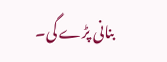بنانی پڑے گی۔